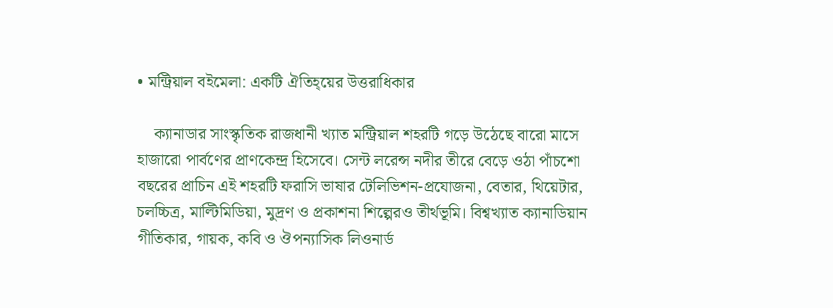• মন্ট্রিয়াল বইমেলা: একটি ঐতিহ্য়ের উত্তরাধিকার

    ক্যানাডার সাংস্কৃতিক রাজধানী খ্যাত মন্ট্রিয়াল শহরটি গড়ে উঠেছে বারো মাসে হাজারো পার্বণের প্রাণকেন্দ্র হিসেবে। সেন্ট লরেন্স নদীর তীরে বেড়ে ওঠা পাঁচশো বছরের প্রাচিন এই শহরটি ফরাসি ভাষার টেলিভিশন-প্রযোজনা, বেতার, থিয়েটার, চলচ্চিত্র, মাল্টিমিডিয়া, মুদ্রণ ও প্রকাশনা শিল্পেরও তীর্থভূমি। বিশ্বখ্যাত ক্যানাডিয়ান গীতিকার, গায়ক, কবি ও ঔপন্যাসিক লিওনার্ড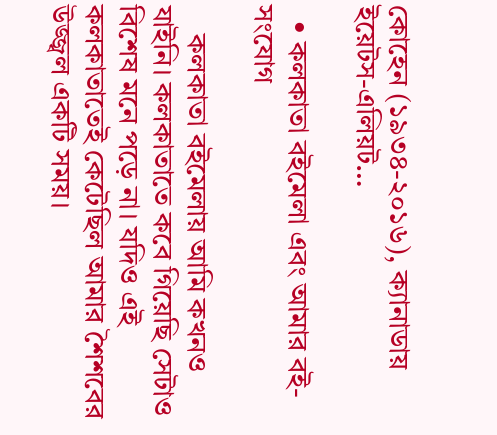কোহেন (১৯৩৪-২০১৬), ক্যানাডায় ইয়েটস-এলিয়ট…

  • কলকাতা বইমেলা এবং আমার বই-সংযোগ

    কলকাতা বইমেলায় আমি কখনও যাইনি। কলকাতাতে কবে গিয়েছি সেটাও বিশেষ মনে পড়ে না। যদিও এই কলকাতাতেই কেটেছিল আমার শৈশবের উজ্জ্বল একটি সময়।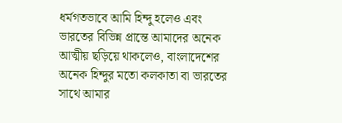ধর্মগতভাবে আমি হিন্দু হলেও এবং ভারতের বিভিন্ন প্রান্তে আমাদের অনেক আত্মীয় ছড়িয়ে থাকলেও, বাংলাদেশের অনেক হিন্দুর মতো কলকাতা বা ভারতের সাথে আমার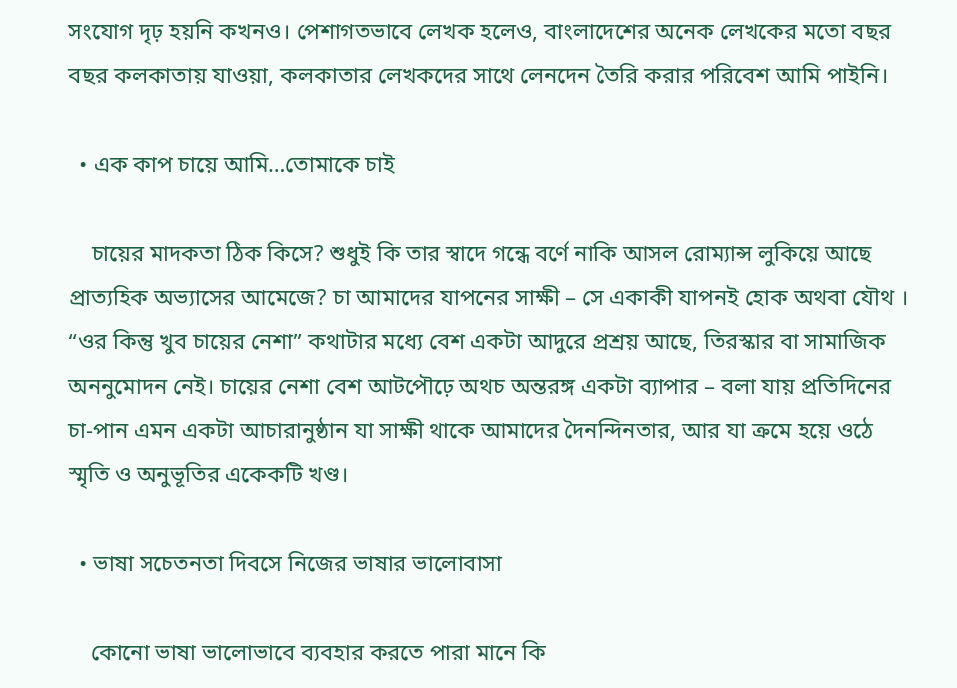সংযোগ দৃঢ় হয়নি কখনও। পেশাগতভাবে লেখক হলেও, বাংলাদেশের অনেক লেখকের মতো বছর বছর কলকাতায় যাওয়া, কলকাতার লেখকদের সাথে লেনদেন তৈরি করার পরিবেশ আমি পাইনি।

  • এক কাপ চায়ে আমি…তোমাকে চাই

    চায়ের মাদকতা ঠিক কিসে? শুধুই কি তার স্বাদে গন্ধে বর্ণে নাকি আসল রোম্যান্স লুকিয়ে আছে প্রাত্যহিক অভ্যাসের আমেজে? চা আমাদের যাপনের সাক্ষী – সে একাকী যাপনই হোক অথবা যৌথ । “ওর কিন্তু খুব চায়ের নেশা” কথাটার মধ্যে বেশ একটা আদুরে প্রশ্রয় আছে, তিরস্কার বা সামাজিক অননুমোদন নেই। চায়ের নেশা বেশ আটপৌঢ়ে অথচ অন্তরঙ্গ একটা ব্যাপার – বলা যায় প্রতিদিনের চা-পান এমন একটা আচারানুষ্ঠান যা সাক্ষী থাকে আমাদের দৈনন্দিনতার, আর যা ক্রমে হয়ে ওঠে স্মৃতি ও অনুভূতির একেকটি খণ্ড।

  • ভাষা সচেতনতা দিবসে নিজের ভাষার ভালোবাসা

    কোনো ভাষা ভালোভাবে ব্যবহার করতে পারা মানে কি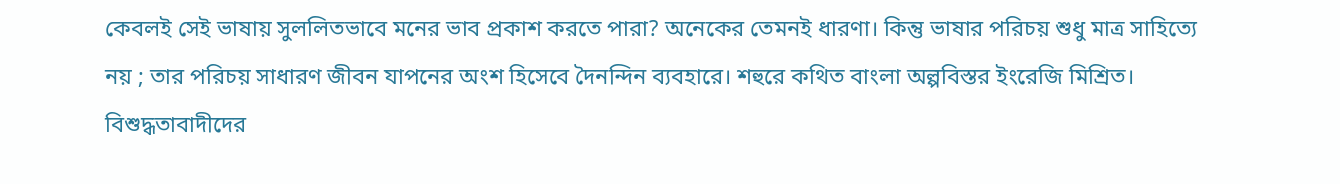কেবলই সেই ভাষায় সুললিতভাবে মনের ভাব প্রকাশ করতে পারা? অনেকের তেমনই ধারণা। কিন্তু ভাষার পরিচয় শুধু মাত্র সাহিত্যে নয় ; তার পরিচয় সাধারণ জীবন যাপনের অংশ হিসেবে দৈনন্দিন ব্যবহারে। শহুরে কথিত বাংলা অল্পবিস্তর ইংরেজি মিশ্রিত। বিশুদ্ধতাবাদীদের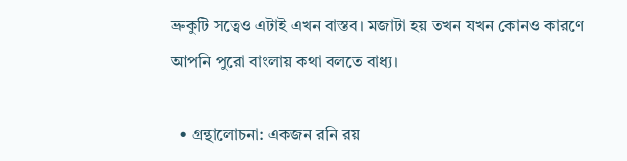ভ্রুকুটি সত্বেও এটাই এখন বাস্তব। মজাটা হয় তখন যখন কোনও কারণে আপনি পুরো বাংলায় কথা বলতে বাধ্য।

  • গ্রন্থালোচনা: একজন রনি রয়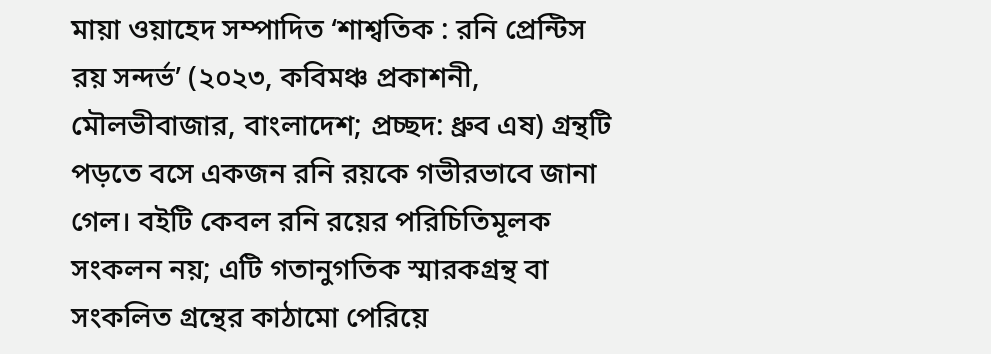মায়া ওয়াহেদ সম্পাদিত ‘শাশ্বতিক : রনি প্রেন্টিস রয় সন্দর্ভ’ (২০২৩, কবিমঞ্চ প্রকাশনী, মৌলভীবাজার, বাংলাদেশ; প্রচ্ছদ: ধ্রুব এষ) গ্রন্থটি পড়তে বসে একজন রনি রয়কে গভীরভাবে জানা গেল। বইটি কেবল রনি রয়ের পরিচিতিমূলক সংকলন নয়; এটি গতানুগতিক স্মারকগ্রন্থ বা সংকলিত গ্রন্থের কাঠামো পেরিয়ে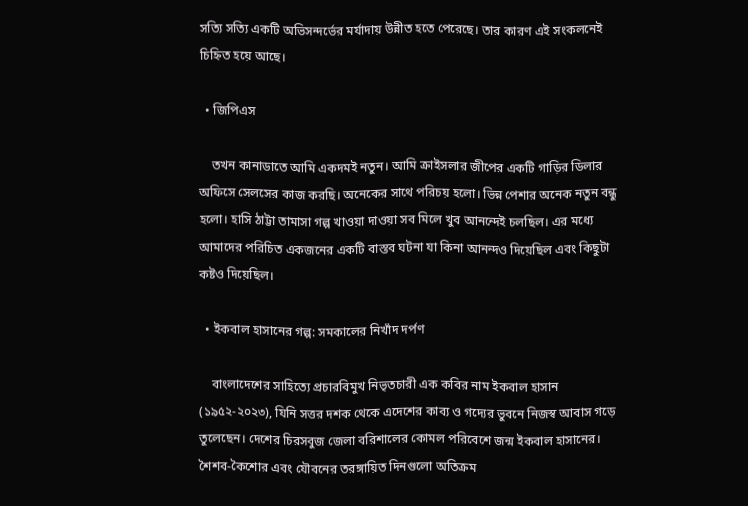সত্যি সত্যি একটি অভিসন্দর্ভের মর্যাদায় উন্নীত হতে পেরেছে। তার কারণ এই সংকলনেই চিহ্নিত হয়ে আছে।

  • জিপিএস

    তখন কানাডাতে আমি একদমই নতুন। আমি ক্রাইসলার জীপের একটি গাড়ির ডিলার অফিসে সেলসের কাজ করছি। অনেকের সাথে পরিচয় হলো। ভিন্ন পেশার অনেক নতুন বন্ধু হলো। হাসি ঠাট্টা তামাসা গল্প খাওয়া দাওয়া সব মিলে খুব আনন্দেই চলছিল। এর মধ্যে আমাদের পরিচিত একজনের একটি বাস্তব ঘটনা যা কিনা আনন্দও দিয়েছিল এবং কিছুটা কষ্টও দিয়েছিল।

  • ইকবাল হাসানের গল্প: সমকালের নিখাঁদ দর্পণ

    বাংলাদেশের সাহিত্যে প্রচারবিমুখ নিভৃতচারী এক কবির নাম ইকবাল হাসান (১৯৫২-২০২৩), যিনি সত্তর দশক থেকে এদেশের কাব্য ও গদ্যের ভুবনে নিজস্ব আবাস গড়ে তুলেছেন। দেশের চিরসবুজ জেলা বরিশালের কোমল পরিবেশে জন্ম ইকবাল হাসানের। শৈশব-কৈশোর এবং যৌবনের তরঙ্গায়িত দিনগুলো অতিক্রম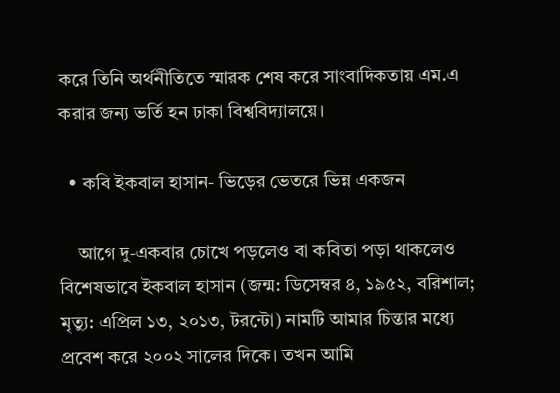করে তিনি অর্থনীতিতে স্মারক শেষ করে সাংবাদিকতায় এম.এ করার জন্য ভর্তি হন ঢাকা বিশ্ববিদ্যালয়ে।

  • কবি ইকবাল হাসান- ভিড়ের ভেতরে ভিন্ন একজন

    আগে দু-একবার চোখে পড়লেও বা কবিতা পড়া থাকলেও বিশেষভাবে ইকবাল হাসান (জন্ম: ডিসেম্বর ৪, ১৯৫২, বরিশাল; মৃত্যু: এপ্রিল ১৩, ২০১৩, টরন্টো) নামটি আমার চিন্তার মধ্যে প্রবেশ করে ২০০২ সালের দিকে। তখন আমি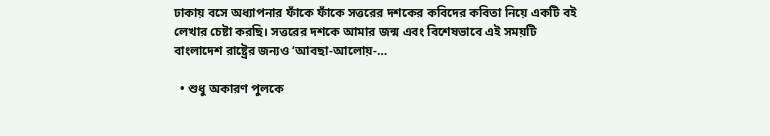ঢাকায় বসে অধ্যাপনার ফাঁকে ফাঁকে সত্তরের দশকের কবিদের কবিতা নিয়ে একটি বই লেখার চেষ্টা করছি। সত্তরের দশকে আমার জন্ম এবং বিশেষভাবে এই সময়টি বাংলাদেশ রাষ্ট্রের জন্যও ‘আবছা-আলোয়-…

  • শুধু অকারণ পুলকে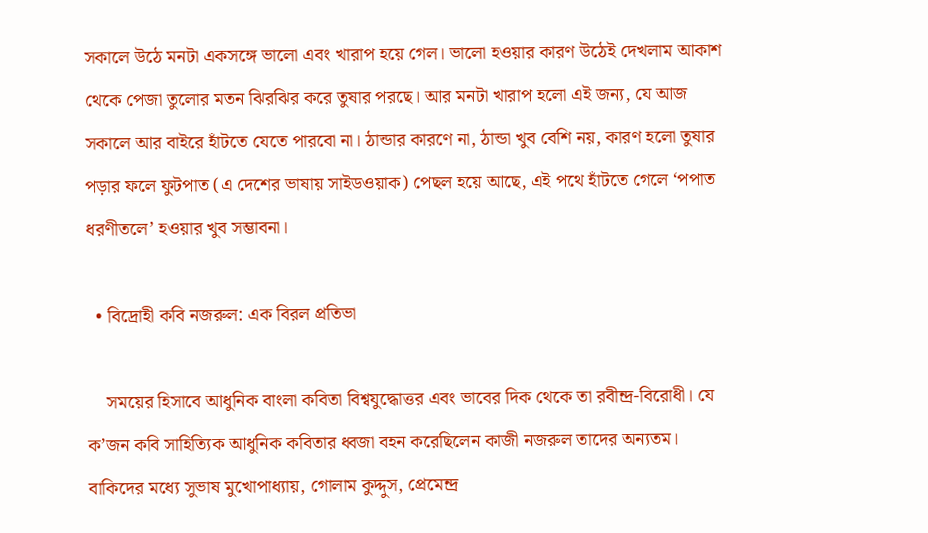সকালে উঠে মনটা একসঙ্গে ভালো এবং খারাপ হয়ে গেল। ভালো হওয়ার কারণ উঠেই দেখলাম আকাশ থেকে পেজা তুলোর মতন ঝিরঝির করে তুষার পরছে। আর মনটা খারাপ হলো এই জন্য, যে আজ সকালে আর বাইরে হাঁটতে যেতে পারবো না। ঠান্ডার কারণে না, ঠান্ডা খুব বেশি নয়, কারণ হলো তুষার  পড়ার ফলে ফুটপাত (এ দেশের ভাষায় সাইডওয়াক) পেছল হয়ে আছে, এই পথে হাঁটতে গেলে ‘পপাত ধরণীতলে’ হওয়ার খুব সম্ভাবনা।

  • বিদ্রোহী কবি নজরুল: এক বিরল প্রতিভা

    সময়ের হিসাবে আধুনিক বাংলা কবিতা বিশ্বযুদ্ধোত্তর এবং ভাবের দিক থেকে তা রবীন্দ্র-বিরোধী। যে ক’জন কবি সাহিত্যিক আধুনিক কবিতার ধ্বজা বহন করেছিলেন কাজী নজরুল তাদের অন্যতম। বাকিদের মধ্যে সুভাষ মুখোপাধ্যায়, গোলাম কুদ্দুস, প্রেমেন্দ্র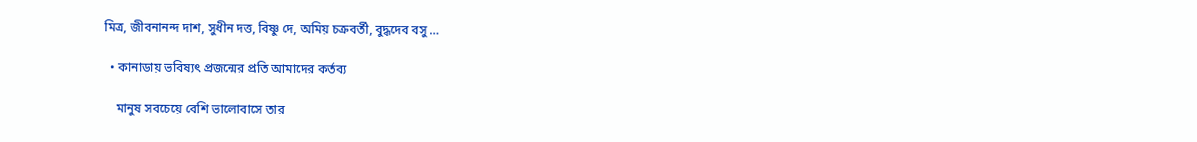মিত্র, জীবনানন্দ দাশ, সুধীন দত্ত, বিষ্ণু দে, অমিয় চক্রবর্তী, বুদ্ধদেব বসু …

  • কানাডায় ভবিষ্যৎ প্রজন্মের প্রতি আমাদের কর্তব্য

    মানুষ সবচেয়ে বেশি ভালোবাসে তার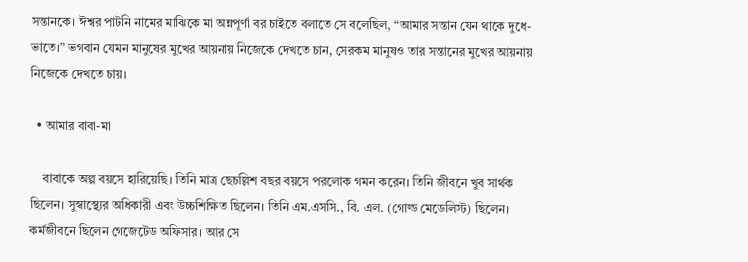সন্তানকে। ঈশ্বর পাটনি নামের মাঝিকে মা অন্নপূর্ণা বর চাইতে বলাতে সে বলেছিল, “আমার সন্তান যেন থাকে দুধে-ভাতে।” ভগবান যেমন মানুষের মুখের আয়নায় নিজেকে দেখতে চান, সেরকম মানুষও তার সন্তানের মুখের আয়নায় নিজেকে দেখতে চায়।

  • আমার বাবা-মা

    বাবাকে অল্প বয়সে হারিয়েছি। তিনি মাত্র ছেচল্লিশ বছর বয়সে পরলোক গমন করেন। তিনি জীবনে খুব সার্থক ছিলেন। সুস্বাস্থ্যের অধিকারী এবং উচ্চশিক্ষিত ছিলেন। তিনি এম.এসসি., বি. এল. (গোল্ড মেডেলিস্ট) ছিলেন।  কর্মজীবনে ছিলেন গেজেটেড অফিসার। আর সে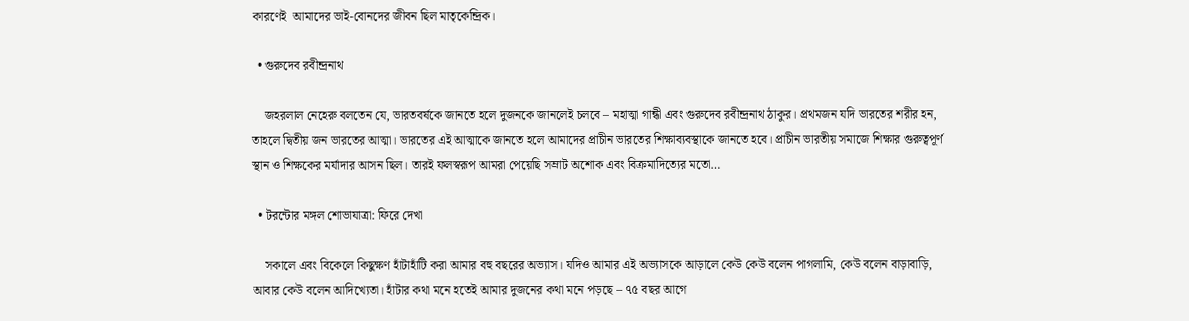কারণেই  আমাদের ভাই-বোনদের জীবন ছিল মাতৃকেন্দ্রিক।

  • গুরুদেব রবীন্দ্রনাথ

    জহরলাল নেহেরু বলতেন যে, ভারতবর্ষকে জানতে হলে দুজনকে জানলেই চলবে – মহাত্মা গান্ধী এবং গুরুদেব রবীন্দ্রনাথ ঠাকুর। প্রথমজন যদি ভারতের শরীর হন, তাহলে দ্বিতীয় জন ভারতের আত্মা। ভারতের এই আত্মাকে জানতে হলে আমাদের প্রাচীন ভারতের শিক্ষাব্যবস্থাকে জানতে হবে। প্রাচীন ভারতীয় সমাজে শিক্ষার গুরুত্বপূর্ণ স্থান ও শিক্ষকের মর্যাদার আসন ছিল। তারই ফলস্বরূপ আমরা পেয়েছি সম্রাট অশোক এবং বিক্রমাদিত্যের মতো…

  • টরন্টোর মঙ্গল শোভাযাত্রা: ফিরে দেখা

    সকালে এবং বিকেলে কিছুক্ষণ হাঁটাহাঁটি করা আমার বহু বছরের অভ্যাস। যদিও আমার এই অভ্যাসকে আড়ালে কেউ কেউ বলেন পাগলামি, কেউ বলেন বাড়াবাড়ি, আবার কেউ বলেন আদিখ্যেতা। হাঁটার কথা মনে হতেই আমার দুজনের কথা মনে পড়ছে – ৭৫ বছর আগে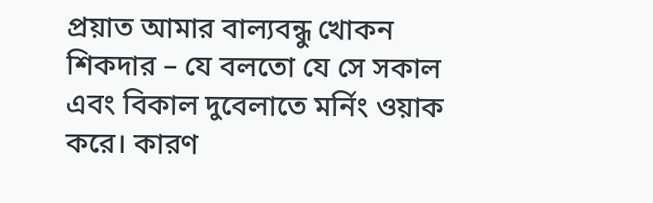প্রয়াত আমার বাল্যবন্ধু খোকন শিকদার – যে বলতো যে সে সকাল এবং বিকাল দুবেলাতে মর্নিং ওয়াক করে। কারণ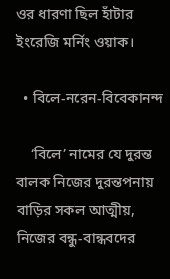ওর ধারণা ছিল হাঁটার ইংরেজি মর্নিং ওয়াক।

  • বিলে-নরেন-বিবেকানন্দ

    ‘বিলে’ নামের যে দুরন্ত বালক নিজের দুরন্তপনায় বাড়ির সকল আত্মীয়, নিজের বন্ধু-বান্ধবদের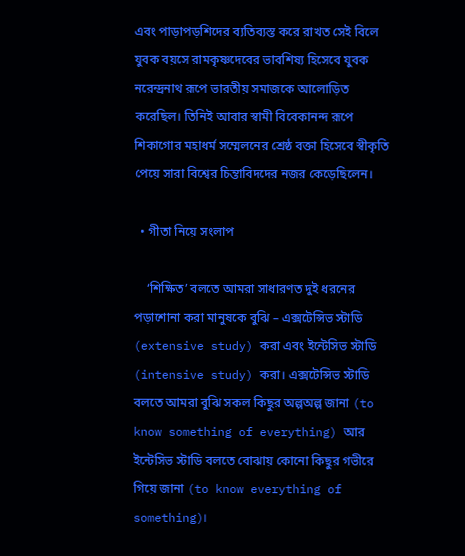এবং পাড়াপড়শিদের ব্যতিব্যস্ত করে রাখত সেই বিলে যুবক বয়সে রামকৃষ্ণদেবের ভাবশিষ্য হিসেবে যুবক নরেন্দ্রনাথ রূপে ভারতীয় সমাজকে আলোড়িত করেছিল। তিনিই আবার স্বামী বিবেকানন্দ রূপে শিকাগোর মহাধর্ম সম্মেলনের শ্রেষ্ঠ বক্তা হিসেবে স্বীকৃতি পেয়ে সারা বিশ্বের চিন্তাবিদদের নজর কেড়েছিলেন।

  • গীতা নিয়ে সংলাপ

    ‘শিক্ষিত’ বলতে আমরা সাধারণত দুই ধরনের পড়াশোনা করা মানুষকে বুঝি – এক্সটেন্সিভ স্টাডি (extensive study) করা এবং ইন্টেসিভ স্টাডি (intensive study) করা। এক্সটেন্সিভ স্টাডি বলতে আমরা বুঝি সকল কিছুর অল্পঅল্প জানা (to know something of everything) আর ইন্টেসিভ স্টাডি বলতে বোঝায় কোনো কিছুর গভীরে গিয়ে জানা (to know everything of something)।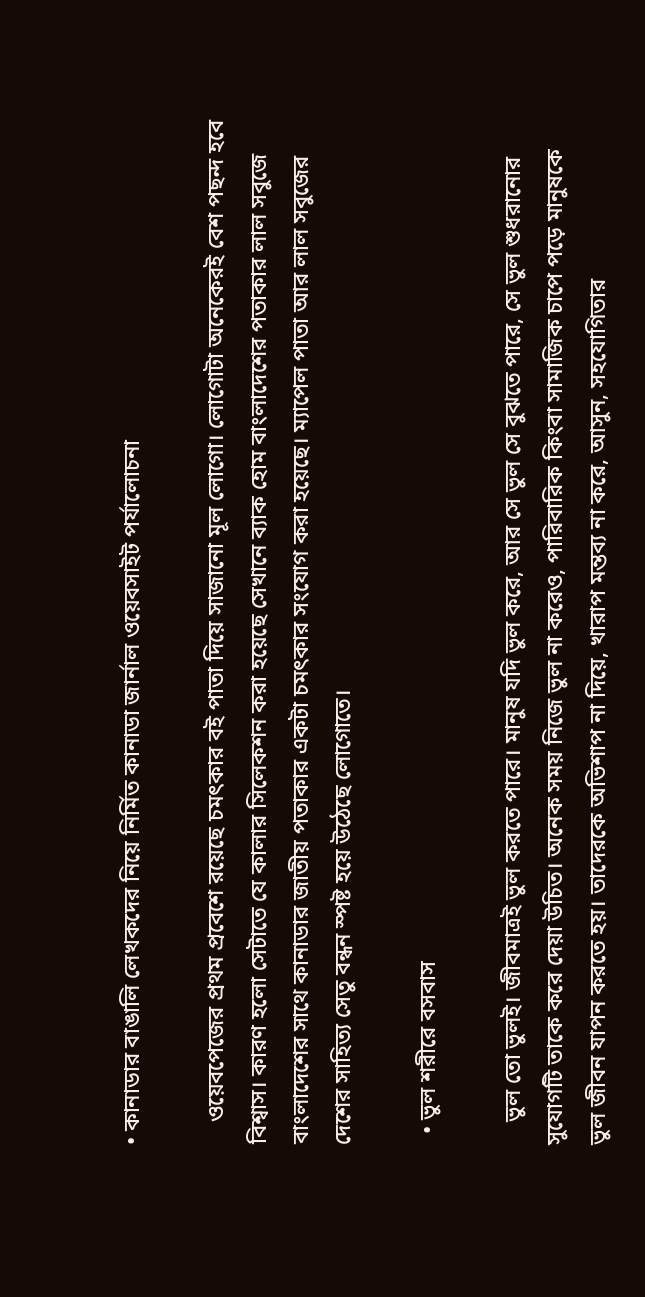• কানাডার বাঙালি লেখকদের নিয়ে নির্মিত কানাডা জার্নাল ওয়েবসাইট পর্যালোচনা

    ওয়েবপেজের প্রথম প্রবেশে রয়েছে চমৎকার বই পাতা দিয়ে সাজানো মূল লোগো। লোগোটা অনেকেরই বেশ পছন্দ হবে বিশ্বাস। কারণ হলো সেটাতে যে কালার সিলেকশন করা হয়েছে সেখানে ব্যাক হোম বাংলাদেশের পতাকার লাল সবুজে বাংলাদেশের সাথে কানাডার জাতীয় পতাকার একটা চমৎকার সংযোগ করা হয়েছে। ম্যাপেল পাতা আর লাল সবুজের দেশের সাহিত্য সেতু বন্ধন স্পষ্ট হয়ে উঠেছে লোগোতে।

  • ভুল শরীরে বসবাস

    ভুল তো ভুলই। জীবমাত্রই ভুল করতে পারে। মানুষ যদি ভুল করে, আর সে ভুল সে বুঝতে পারে, সে ভুল শুধরানোর সুযোগটি তাকে করে দেয়া উচিত। অনেক সময় নিজে ভুল না করেও, পারিবারিক কিংবা সামাজিক চাপে পড়ে মানুষকে ভুল জীবন যাপন করতে হয়। তাদেরকে অভিশাপ না দিয়ে, খারাপ মন্তব্য না করে, আসুন, সহযোগিতার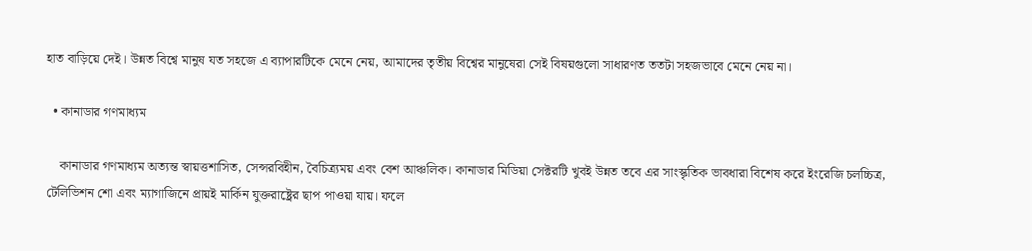হাত বাড়িয়ে দেই। উন্নত বিশ্বে মানুষ যত সহজে এ ব্যাপারটিকে মেনে নেয়, আমাদের তৃতীয় বিশ্বের মানুষেরা সেই বিষয়গুলো সাধারণত ততটা সহজভাবে মেনে নেয় না।

  • কানাডার গণমাধ্যম

    কানাডার গণমাধ্যম অত্যন্ত স্বায়ত্তশাসিত, সেন্সরবিহীন, বৈচিত্র্যময় এবং বেশ আঞ্চলিক। কানাডার মিডিয়া সেক্টরটি খুবই উন্নত তবে এর সাংস্কৃতিক ভাবধারা বিশেষ করে ইংরেজি চলচ্চিত্র, টেলিভিশন শো এবং ম্যাগাজিনে প্রায়ই মার্কিন যুক্তরাষ্ট্রের ছাপ পাওয়া যায়। ফলে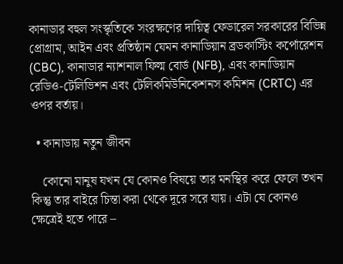কানাডার বহুল সংস্কৃতিকে সংরক্ষণের দায়িত্ব ফেডারেল সরকারের বিভিন্ন প্রোগ্রাম, আইন এবং প্রতিষ্ঠান যেমন কানাডিয়ান ব্রডকাস্টিং কর্পোরেশন (CBC), কানাডার ন্যাশনাল ফিল্ম বোর্ড (NFB), এবং কানাডিয়ান রেডিও-টেলিভিশন এবং টেলিকমিউনিকেশনস কমিশন (CRTC) এর ওপর বর্তায়।

  • কানাডায় নতুন জীবন

    কোনো মানুষ যখন যে কোনও বিষয়ে তার মনস্থির করে ফেলে তখন কিন্তু তার বাইরে চিন্তা করা থেকে দূরে সরে যায়। এটা যে কোনও ক্ষেত্রেই হতে পারে –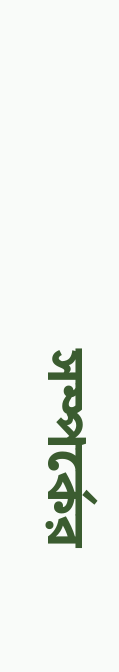সম্পর্কের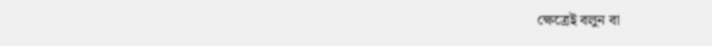ক্ষেত্রেই বলুন বা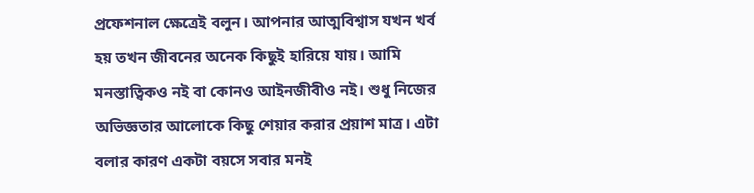প্রফেশনাল ক্ষেত্রেই বলুন। আপনার আত্মবিশ্বাস যখন খর্ব হয় তখন জীবনের অনেক কিছুই হারিয়ে যায়। আমি মনস্তাত্বিকও নই বা কোনও আইনজীবীও নই। শুধু নিজের অভিজ্ঞতার আলোকে কিছু শেয়ার করার প্রয়াশ মাত্র। এটা বলার কারণ একটা বয়সে সবার মনই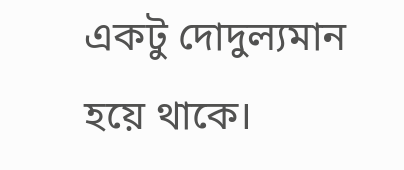একটু দোদুল্যমান হয়ে থাকে।